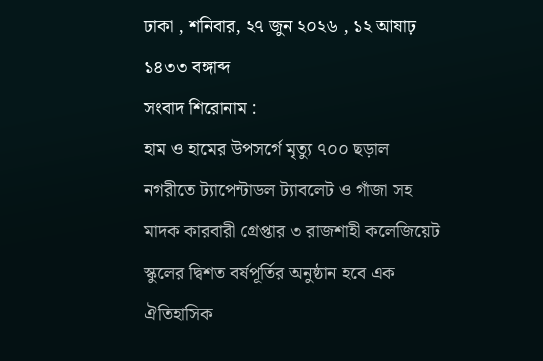ঢাকা , শনিবার, ২৭ জুন ২০২৬ , ১২ আষাঢ় ১৪৩৩ বঙ্গাব্দ
সংবাদ শিরোনাম :
হাম ও হামের উপসর্গে মৃত্যু ৭০০ ছড়াল নগরীতে ট্যাপেন্টাডল ট্যাবলেট ও গাঁজা সহ মাদক কারবারী গ্রেপ্তার ৩ রাজশাহী কলেজিয়েট স্কুলের দ্বিশত বর্ষপূর্তির অনুষ্ঠান হবে এক ঐতিহাসিক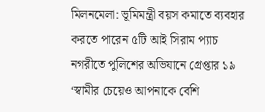মিলনমেলা: ভূমিমন্ত্রী বয়স কমাতে ব্যবহার করতে পারেন ৫টি আই সিরাম প্যাচ নগরীতে পুলিশের অভিযানে গ্রেপ্তার ১৯ ‘স্বামীর চেয়েও আপনাকে বেশি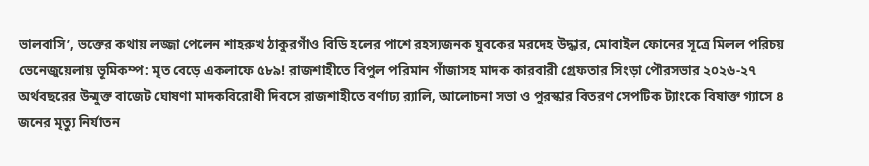ভালবাসি’, ভক্তের কথায় লজ্জা পেলেন শাহরুখ ঠাকুরগাঁও বিডি হলের পাশে রহস্যজনক যুবকের মরদেহ উদ্ধার, মোবাইল ফোনের সূত্রে মিলল পরিচয় ভেনেজুয়েলায় ভূমিকম্প: মৃত বেড়ে একলাফে ৫৮৯! রাজশাহীতে বিপুল পরিমান গাঁজাসহ মাদক কারবারী গ্রেফতার সিংড়া পৌরসভার ২০২৬-২৭ অর্থবছরের উন্মুক্ত বাজেট ঘোষণা মাদকবিরোধী দিবসে রাজশাহীতে বর্ণাঢ্য র‌্যালি, আলোচনা সভা ও পুরস্কার বিতরণ সেপটিক ট্যাংকে বিষাক্ত গ্যাসে ৪ জনের মৃত্যু নির্যাতন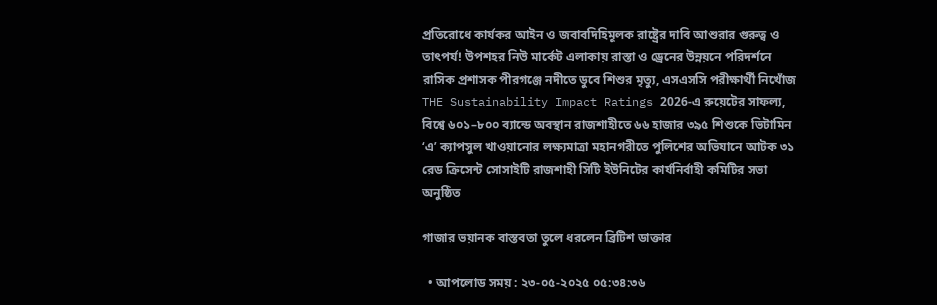প্রতিরোধে কার্যকর আইন ও জবাবদিহিমূলক রাষ্ট্রের দাবি আশুরার গুরুত্ব ও তাৎপর্য! উপশহর নিউ মার্কেট এলাকায় রাস্তা ও ড্রেনের উন্নয়নে পরিদর্শনে রাসিক প্রশাসক পীরগঞ্জে নদীতে ডুবে শিশুর মৃত্যু, এসএসসি পরীক্ষার্থী নিখোঁজ THE Sustainability Impact Ratings 2026-এ রুয়েটের সাফল্য, বিশ্বে ৬০১–৮০০ ব্যান্ডে অবস্থান রাজশাহীতে ৬৬ হাজার ৩৯৫ শিশুকে ভিটামিন ‘এ’ ক্যাপসুল খাওয়ানোর লক্ষ্যমাত্রা মহানগরীতে পুলিশের অভিযানে আটক ৩১ রেড ক্রিসেন্ট সোসাইটি রাজশাহী সিটি ইউনিটের কার্যনির্বাহী কমিটির সভা অনুষ্ঠিত

গাজার ভয়ানক বাস্তবতা তুলে ধরলেন ব্রিটিশ ডাক্তার

  • আপলোড সময় : ২৩-০৫-২০২৫ ০৫:৩৪:৩৬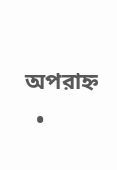অপরাহ্ন
  •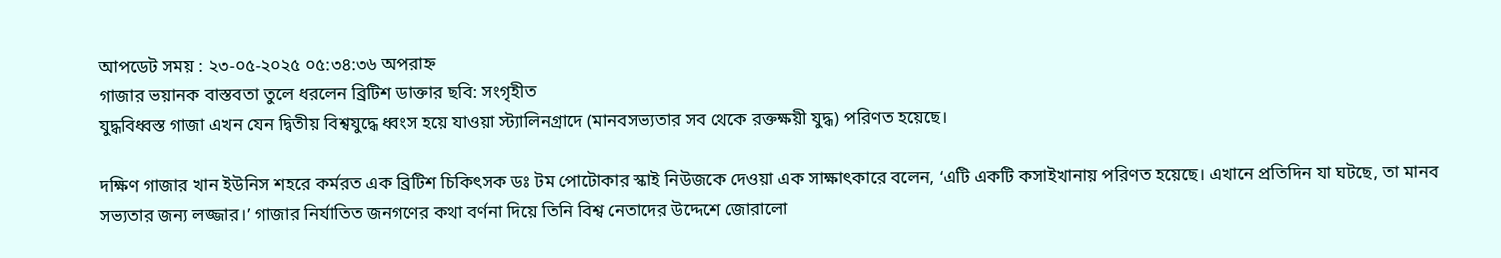আপডেট সময় : ২৩-০৫-২০২৫ ০৫:৩৪:৩৬ অপরাহ্ন
গাজার ভয়ানক বাস্তবতা তুলে ধরলেন ব্রিটিশ ডাক্তার ছবি: সংগৃহীত
যুদ্ধবিধ্বস্ত গাজা এখন যেন দ্বিতীয় বিশ্বযুদ্ধে ধ্বংস হয়ে যাওয়া স্ট্যালিনগ্রাদে (মানবসভ্যতার সব থেকে রক্তক্ষয়ী যুদ্ধ) পরিণত হয়েছে।

দক্ষিণ গাজার খান ইউনিস শহরে কর্মরত এক ব্রিটিশ চিকিৎসক ডঃ টম পোটোকার স্কাই নিউজকে দেওয়া এক সাক্ষাৎকারে বলেন, ‘এটি একটি কসাইখানায় পরিণত হয়েছে। এখানে প্রতিদিন যা ঘটছে, তা মানব সভ্যতার জন্য লজ্জার।’ গাজার নির্যাতিত জনগণের কথা বর্ণনা দিয়ে তিনি বিশ্ব নেতাদের উদ্দেশে জোরালো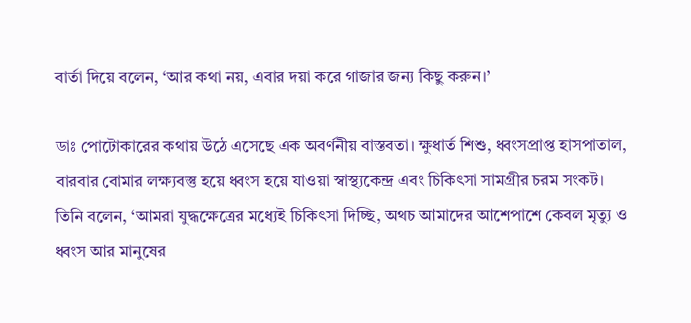বার্তা দিয়ে বলেন, ‘আর কথা নয়, এবার দয়া করে গাজার জন্য কিছু করুন।’

ডাঃ পোটোকারের কথায় উঠে এসেছে এক অবর্ণনীয় বাস্তবতা। ক্ষুধার্ত শিশু, ধ্বংসপ্রাপ্ত হাসপাতাল, বারবার বোমার লক্ষ্যবস্তু হয়ে ধ্বংস হয়ে যাওয়া স্বাস্থ্যকেন্দ্র এবং চিকিৎসা সামগ্রীর চরম সংকট। তিনি বলেন, ‘আমরা যুদ্ধক্ষেত্রের মধ্যেই চিকিৎসা দিচ্ছি, অথচ আমাদের আশেপাশে কেবল মৃত্যু ও ধ্বংস আর মানুষের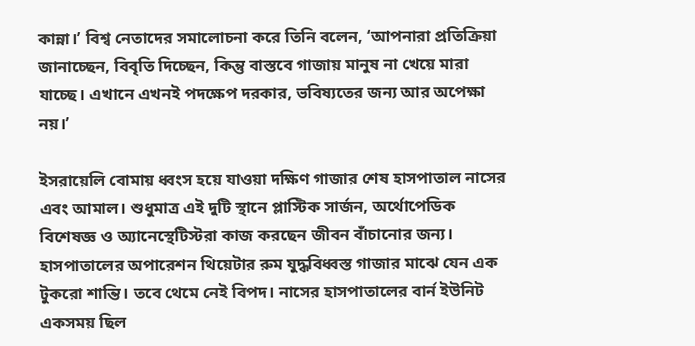কান্না।’ বিশ্ব নেতাদের সমালোচনা করে তিনি বলেন, ‘আপনারা প্রতিক্রিয়া জানাচ্ছেন, বিবৃতি দিচ্ছেন, কিন্তু বাস্তবে গাজায় মানুষ না খেয়ে মারা যাচ্ছে। এখানে এখনই পদক্ষেপ দরকার, ভবিষ্যতের জন্য আর অপেক্ষা নয়।’

ইসরায়েলি বোমায় ধ্বংস হয়ে যাওয়া দক্ষিণ গাজার শেষ হাসপাতাল নাসের এবং আমাল। শুধুমাত্র এই দুটি স্থানে প্লাস্টিক সার্জন, অর্থোপেডিক বিশেষজ্ঞ ও অ্যানেস্থেটিস্টরা কাজ করছেন জীবন বাঁচানোর জন্য। হাসপাতালের অপারেশন থিয়েটার রুম যুদ্ধবিধ্বস্ত গাজার মাঝে যেন এক টুকরো শান্তি। তবে থেমে নেই বিপদ। নাসের হাসপাতালের বার্ন ইউনিট একসময় ছিল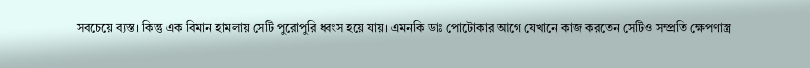সবচেয়ে ব্যস্ত। কিন্তু এক বিমান হামলায় সেটি পুরোপুরি ধ্বংস হয়ে যায়। এমনকি ডাঃ পোটোকার আগে যেখানে কাজ করতেন সেটিও সম্প্রতি ক্ষেপণাস্ত্র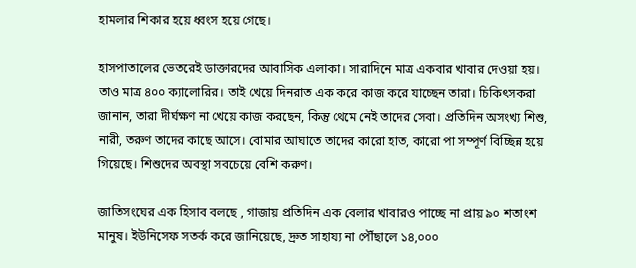হামলার শিকার হয়ে ধ্বংস হয়ে গেছে।

হাসপাতালের ভেতরেই ডাক্তারদের আবাসিক এলাকা। সারাদিনে মাত্র একবার খাবার দেওয়া হয়। তাও মাত্র ৪০০ ক্যালোরির। তাই খেয়ে দিনরাত এক করে কাজ করে যাচ্ছেন তারা। চিকিৎসকরা জানান, তারা দীর্ঘক্ষণ না খেয়ে কাজ করছেন, কিন্তু থেমে নেই তাদের সেবা। প্রতিদিন অসংখ্য শিশু, নারী, তরুণ তাদের কাছে আসে। বোমার আঘাতে তাদের কারো হাত, কারো পা সম্পূর্ণ বিচ্ছিন্ন হয়ে গিয়েছে। শিশুদের অবস্থা সবচেয়ে বেশি করুণ।

জাতিসংঘের এক হিসাব বলছে , গাজায় প্রতিদিন এক বেলার খাবারও পাচ্ছে না প্রায় ৯০ শতাংশ মানুষ। ইউনিসেফ সতর্ক করে জানিয়েছে, দ্রুত সাহায্য না পৌঁছালে ১৪,০০০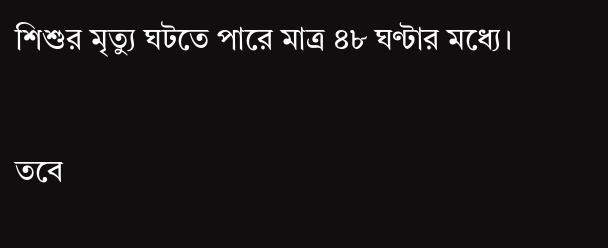শিশুর মৃত্যু ঘটতে পারে মাত্র ৪৮ ঘণ্টার মধ্যে।

তবে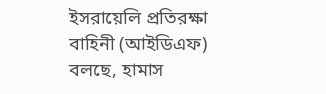ইসরায়েলি প্রতিরক্ষা বাহিনী (আইডিএফ) বলছে, হামাস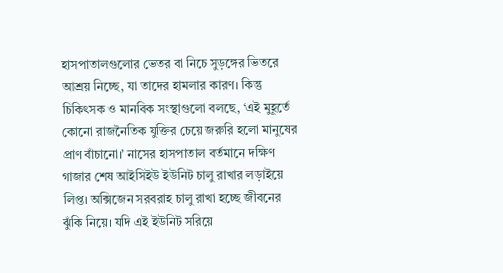হাসপাতালগুলোর ভেতর বা নিচে সুড়ঙ্গের ভিতরে আশ্রয় নিচ্ছে, যা তাদের হামলার কারণ। কিন্তু চিকিৎসক ও মানবিক সংস্থাগুলো বলছে, ‘এই মুহূর্তে কোনো রাজনৈতিক যুক্তির চেয়ে জরুরি হলো মানুষের প্রাণ বাঁচানো।’ নাসের হাসপাতাল বর্তমানে দক্ষিণ গাজার শেষ আইসিইউ ইউনিট চালু রাখার লড়াইয়ে লিপ্ত। অক্সিজেন সরবরাহ চালু রাখা হচ্ছে জীবনের ঝুঁকি নিয়ে। যদি এই ইউনিট সরিয়ে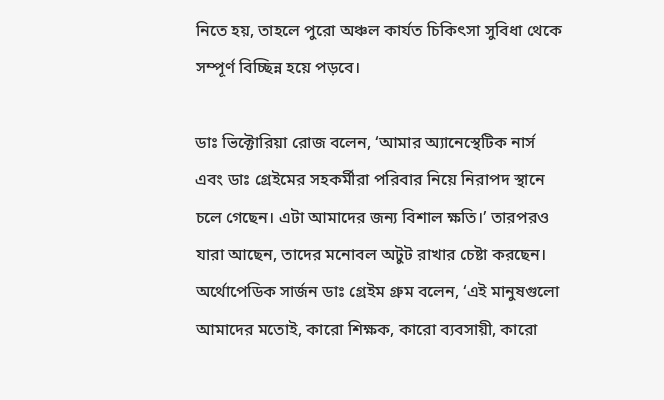নিতে হয়, তাহলে পুরো অঞ্চল কার্যত চিকিৎসা সুবিধা থেকে সম্পূর্ণ বিচ্ছিন্ন হয়ে পড়বে।

ডাঃ ভিক্টোরিয়া রোজ বলেন, ‘আমার অ্যানেস্থেটিক নার্স এবং ডাঃ গ্রেইমের সহকর্মীরা পরিবার নিয়ে নিরাপদ স্থানে চলে গেছেন। এটা আমাদের জন্য বিশাল ক্ষতি।’ তারপরও যারা আছেন, তাদের মনোবল অটুট রাখার চেষ্টা করছেন। অর্থোপেডিক সার্জন ডাঃ গ্রেইম গ্রুম বলেন, ‘এই মানুষগুলো আমাদের মতোই, কারো শিক্ষক, কারো ব্যবসায়ী, কারো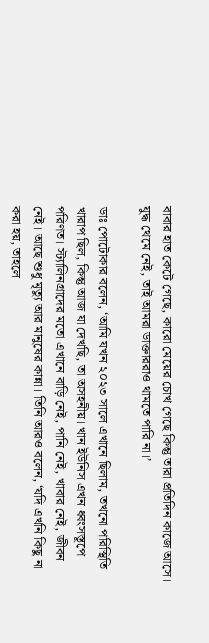বাবার হাত কেটে গেছে, কারো মেয়ের চোখ গেছে কিন্তু তারা প্রতিদিন কাজে আসে। যুদ্ধ থেমে নেই, তাই আমরা ডাক্তাররাও থামতে পারি না।’

ডাঃ পোটোকার বলেন, ‘আমি যখন ২০২৩ সালে এখানে ছিলাম, তখনো পরিস্থিতি খারাপ ছিল, কিন্তু আজ যা দেখছি, তা অসহনীয়। খান ইউনিস এখন ধ্বংসস্তূপে পরিণত। স্ট্যালিনগ্রাদের মতো এখানে বাড়ি নেই, পানি নেই, খাবার নেই, জীবন নেই। আছে শুধু মৃত্যু আর মানুষের কান্না। তিনি আরও বলেন, ‘যদি এখনি কিছু না করা হয়, তাহলে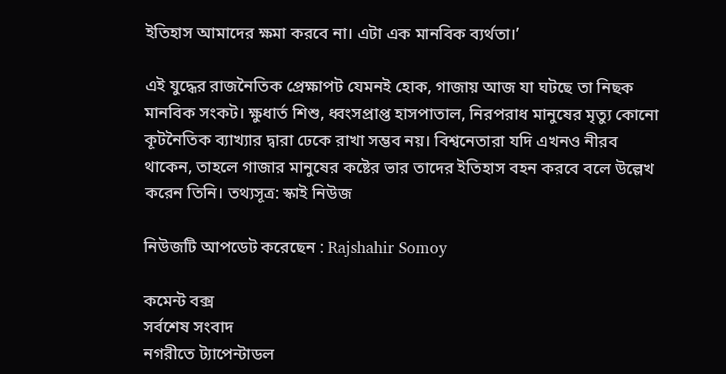ইতিহাস আমাদের ক্ষমা করবে না। এটা এক মানবিক ব্যর্থতা।’

এই যুদ্ধের রাজনৈতিক প্রেক্ষাপট যেমনই হোক, গাজায় আজ যা ঘটছে তা নিছক মানবিক সংকট। ক্ষুধার্ত শিশু, ধ্বংসপ্রাপ্ত হাসপাতাল, নিরপরাধ মানুষের মৃত্যু কোনো কূটনৈতিক ব্যাখ্যার দ্বারা ঢেকে রাখা সম্ভব নয়। বিশ্বনেতারা যদি এখনও নীরব থাকেন, তাহলে গাজার মানুষের কষ্টের ভার তাদের ইতিহাস বহন করবে বলে উল্লেখ করেন তিনি। তথ্যসূত্র: স্কাই নিউজ

নিউজটি আপডেট করেছেন : Rajshahir Somoy

কমেন্ট বক্স
সর্বশেষ সংবাদ
নগরীতে ট্যাপেন্টাডল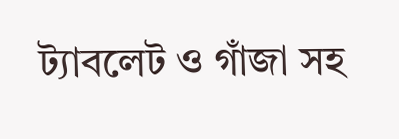ট্যাবলেট ও গাঁজা সহ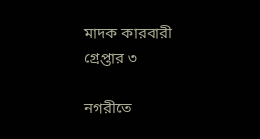মাদক কারবারী গ্রেপ্তার ৩

নগরীতে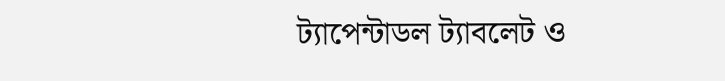ট্যাপেন্টাডল ট্যাবলেট ও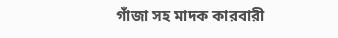গাঁজা সহ মাদক কারবারী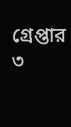গ্রেপ্তার ৩